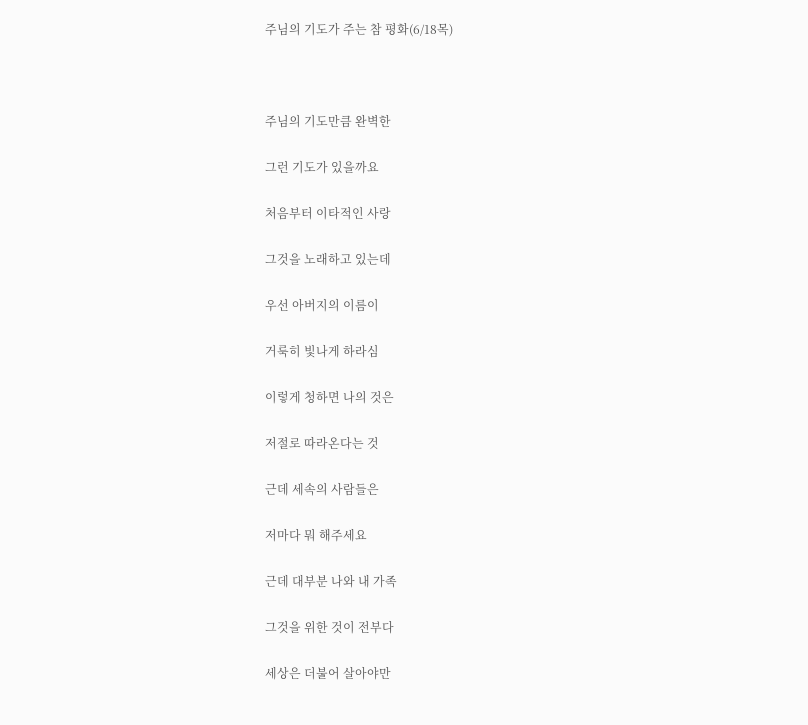주님의 기도가 주는 참 평화(6/18목)



주님의 기도만큼 완벽한

그런 기도가 있을까요

처음부터 이타적인 사랑

그것을 노래하고 있는데

우선 아버지의 이름이

거룩히 빛나게 하라심

이렇게 청하면 나의 것은

저절로 따라온다는 것

근데 세속의 사람들은

저마다 뭐 해주세요

근데 대부분 나와 내 가족

그것을 위한 것이 전부다

세상은 더불어 살아야만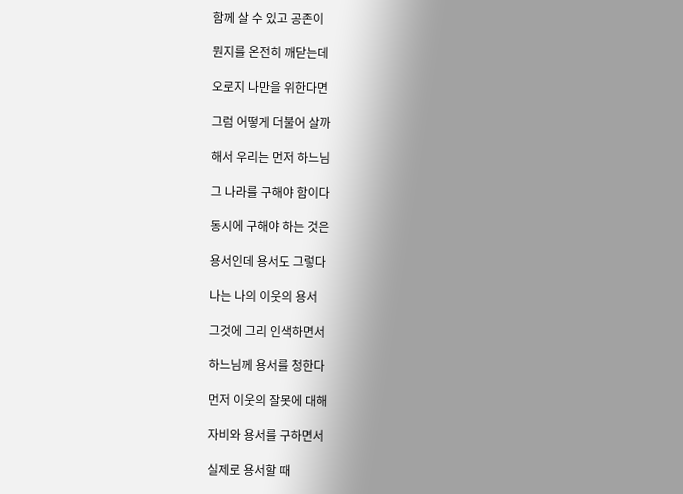함께 살 수 있고 공존이

뭔지를 온전히 깨닫는데

오로지 나만을 위한다면

그럼 어떻게 더불어 살까

해서 우리는 먼저 하느님

그 나라를 구해야 함이다

동시에 구해야 하는 것은

용서인데 용서도 그렇다

나는 나의 이웃의 용서

그것에 그리 인색하면서

하느님께 용서를 청한다

먼저 이웃의 잘못에 대해

자비와 용서를 구하면서

실제로 용서할 때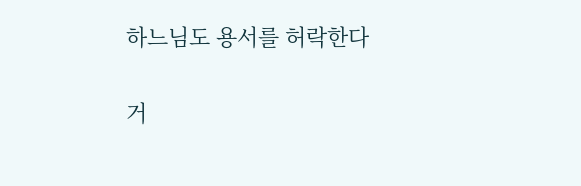하느님도 용서를 허락한다

거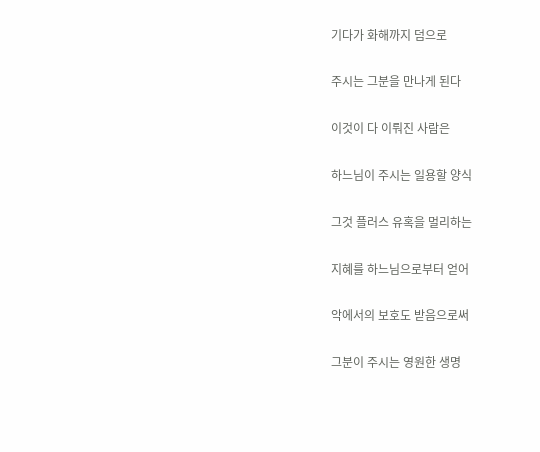기다가 화해까지 덤으로

주시는 그분을 만나게 된다

이것이 다 이뤄진 사람은

하느님이 주시는 일용할 양식

그것 플러스 유혹을 멀리하는

지혜를 하느님으로부터 얻어

악에서의 보호도 받음으로써

그분이 주시는 영원한 생명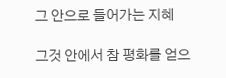그 안으로 들어가는 지혜

그것 안에서 참 평화를 얻으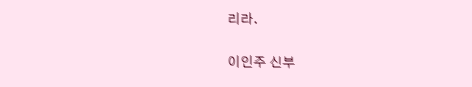리라.

이인주 신부